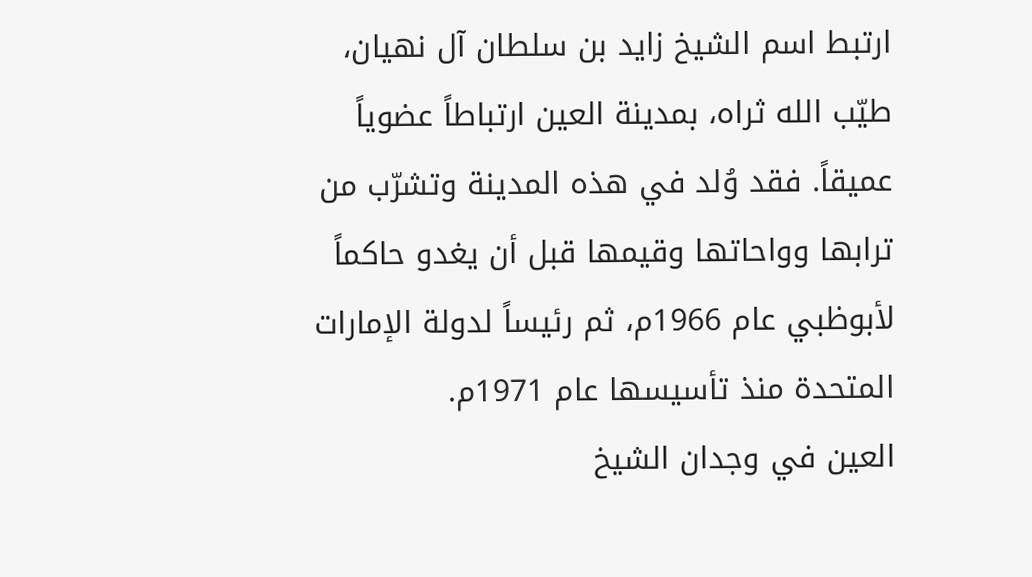ارتبط اسم الشيخ زايد بن سلطان آل نهيان، طيّب الله ثراه، بمدينة العين ارتباطاً عضوياً عميقاً. فقد وُلد في هذه المدينة وتشرّب من ترابها وواحاتها وقيمها قبل أن يغدو حاكماً لأبوظبي عام 1966م، ثم رئيساً لدولة الإمارات المتحدة منذ تأسيسها عام 1971م.
العين في وجدان الشيخ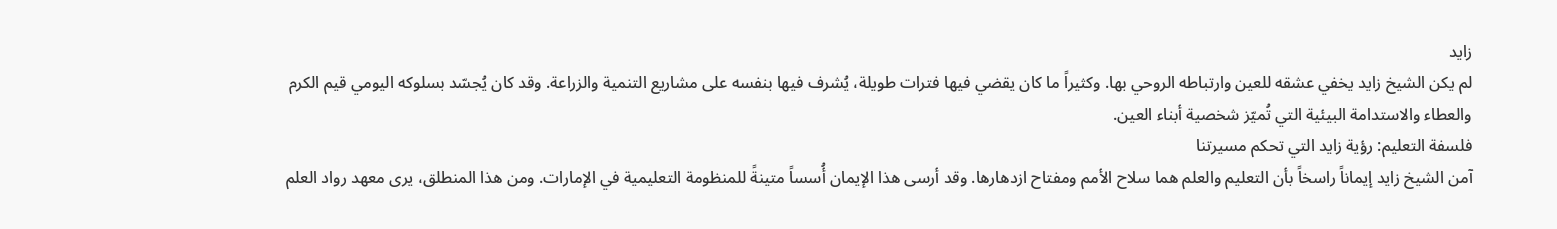زايد
لم يكن الشيخ زايد يخفي عشقه للعين وارتباطه الروحي بها. وكثيراً ما كان يقضي فيها فترات طويلة، يُشرف فيها بنفسه على مشاريع التنمية والزراعة. وقد كان يُجسّد بسلوكه اليومي قيم الكرم والعطاء والاستدامة البيئية التي تُميّز شخصية أبناء العين.
فلسفة التعليم: رؤية زايد التي تحكم مسيرتنا
آمن الشيخ زايد إيماناً راسخاً بأن التعليم والعلم هما سلاح الأمم ومفتاح ازدهارها. وقد أرسى هذا الإيمان أُسساً متينةً للمنظومة التعليمية في الإمارات. ومن هذا المنطلق، يرى معهد رواد العلم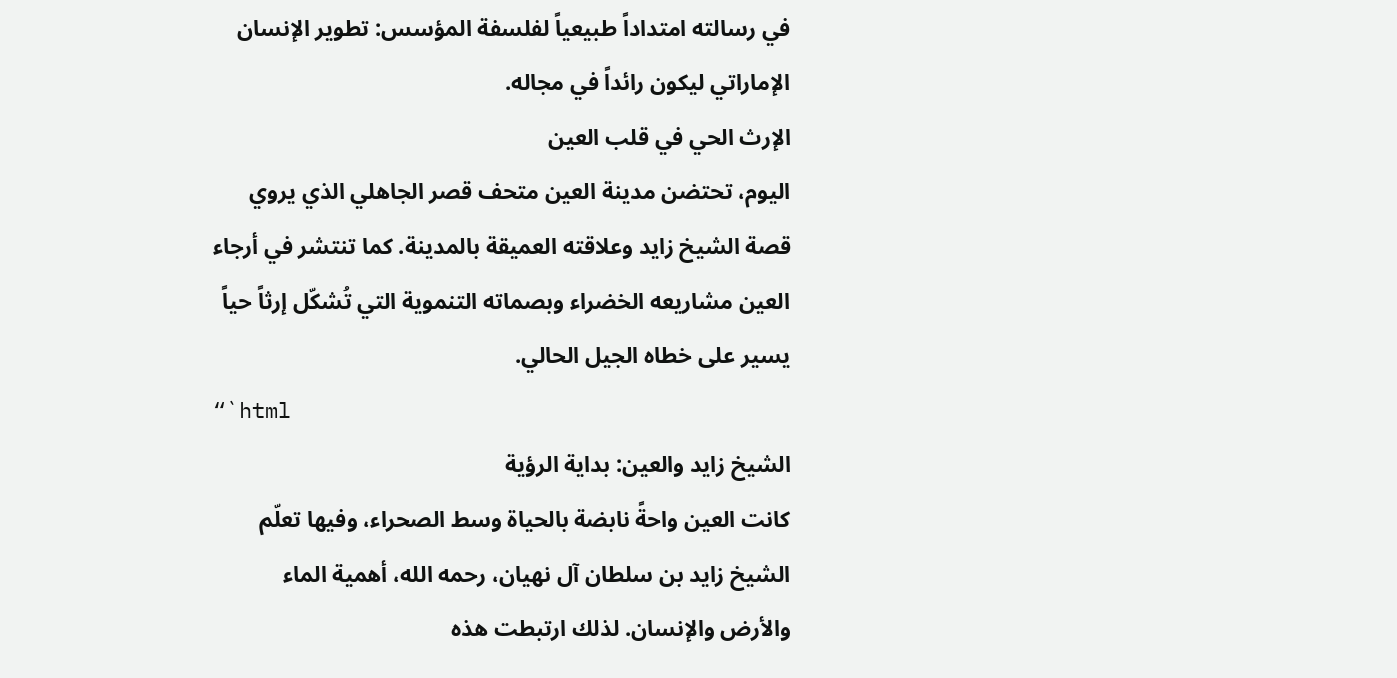في رسالته امتداداً طبيعياً لفلسفة المؤسس: تطوير الإنسان الإماراتي ليكون رائداً في مجاله.
الإرث الحي في قلب العين
اليوم، تحتضن مدينة العين متحف قصر الجاهلي الذي يروي قصة الشيخ زايد وعلاقته العميقة بالمدينة. كما تنتشر في أرجاء العين مشاريعه الخضراء وبصماته التنموية التي تُشكّل إرثاً حياً يسير على خطاه الجيل الحالي.
“`html
الشيخ زايد والعين: بداية الرؤية
كانت العين واحةً نابضة بالحياة وسط الصحراء، وفيها تعلّم الشيخ زايد بن سلطان آل نهيان، رحمه الله، أهمية الماء والأرض والإنسان. لذلك ارتبطت هذه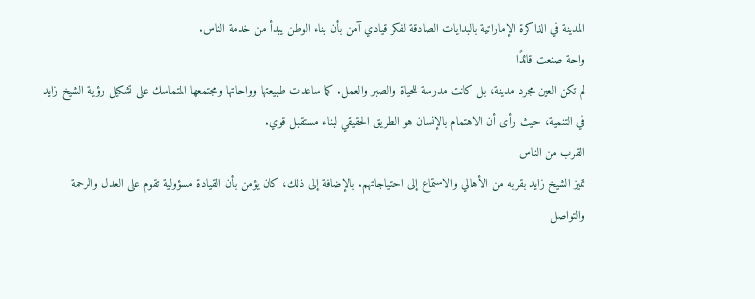المدينة في الذاكرة الإماراتية بالبدايات الصادقة لفكر قيادي آمن بأن بناء الوطن يبدأ من خدمة الناس.
واحة صنعت قائدًا
لم تكن العين مجرد مدينة، بل كانت مدرسة للحياة والصبر والعمل. كما ساعدت طبيعتها وواحاتها ومجتمعها المتماسك على تشكيل رؤية الشيخ زايد في التنمية، حيث رأى أن الاهتمام بالإنسان هو الطريق الحقيقي لبناء مستقبل قوي.
القرب من الناس
تميز الشيخ زايد بقربه من الأهالي والاستماع إلى احتياجاتهم. بالإضافة إلى ذلك، كان يؤمن بأن القيادة مسؤولية تقوم على العدل والرحمة والتواصل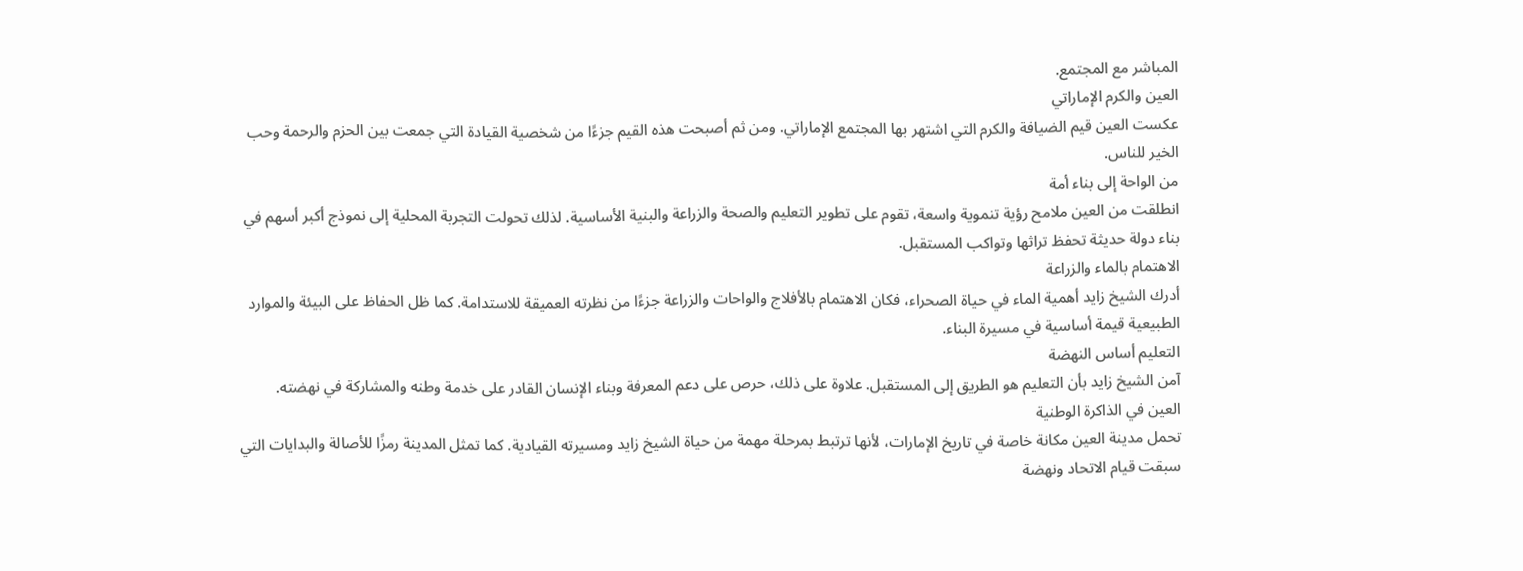المباشر مع المجتمع.
العين والكرم الإماراتي
عكست العين قيم الضيافة والكرم التي اشتهر بها المجتمع الإماراتي. ومن ثم أصبحت هذه القيم جزءًا من شخصية القيادة التي جمعت بين الحزم والرحمة وحب الخير للناس.
من الواحة إلى بناء أمة
انطلقت من العين ملامح رؤية تنموية واسعة، تقوم على تطوير التعليم والصحة والزراعة والبنية الأساسية. لذلك تحولت التجربة المحلية إلى نموذج أكبر أسهم في بناء دولة حديثة تحفظ تراثها وتواكب المستقبل.
الاهتمام بالماء والزراعة
أدرك الشيخ زايد أهمية الماء في حياة الصحراء، فكان الاهتمام بالأفلاج والواحات والزراعة جزءًا من نظرته العميقة للاستدامة. كما ظل الحفاظ على البيئة والموارد الطبيعية قيمة أساسية في مسيرة البناء.
التعليم أساس النهضة
آمن الشيخ زايد بأن التعليم هو الطريق إلى المستقبل. علاوة على ذلك، حرص على دعم المعرفة وبناء الإنسان القادر على خدمة وطنه والمشاركة في نهضته.
العين في الذاكرة الوطنية
تحمل مدينة العين مكانة خاصة في تاريخ الإمارات، لأنها ترتبط بمرحلة مهمة من حياة الشيخ زايد ومسيرته القيادية. كما تمثل المدينة رمزًا للأصالة والبدايات التي سبقت قيام الاتحاد ونهضة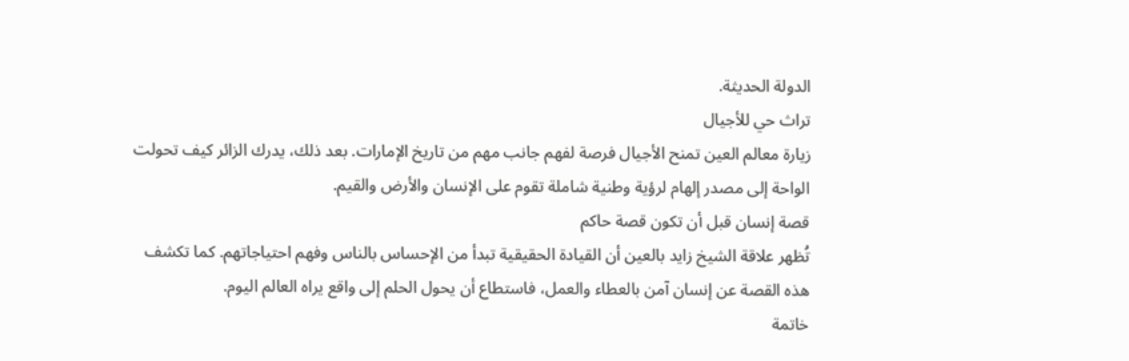الدولة الحديثة.
تراث حي للأجيال
زيارة معالم العين تمنح الأجيال فرصة لفهم جانب مهم من تاريخ الإمارات. بعد ذلك، يدرك الزائر كيف تحولت الواحة إلى مصدر إلهام لرؤية وطنية شاملة تقوم على الإنسان والأرض والقيم.
قصة إنسان قبل أن تكون قصة حاكم
تُظهر علاقة الشيخ زايد بالعين أن القيادة الحقيقية تبدأ من الإحساس بالناس وفهم احتياجاتهم. كما تكشف هذه القصة عن إنسان آمن بالعطاء والعمل، فاستطاع أن يحول الحلم إلى واقع يراه العالم اليوم.
خاتمة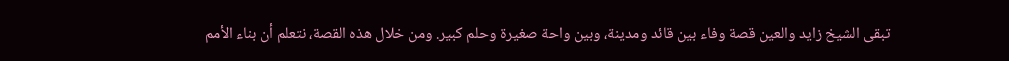تبقى الشيخ زايد والعين قصة وفاء بين قائد ومدينة، وبين واحة صغيرة وحلم كبير. ومن خلال هذه القصة، نتعلم أن بناء الأمم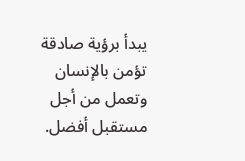يبدأ برؤية صادقة تؤمن بالإنسان وتعمل من أجل مستقبل أفضل.